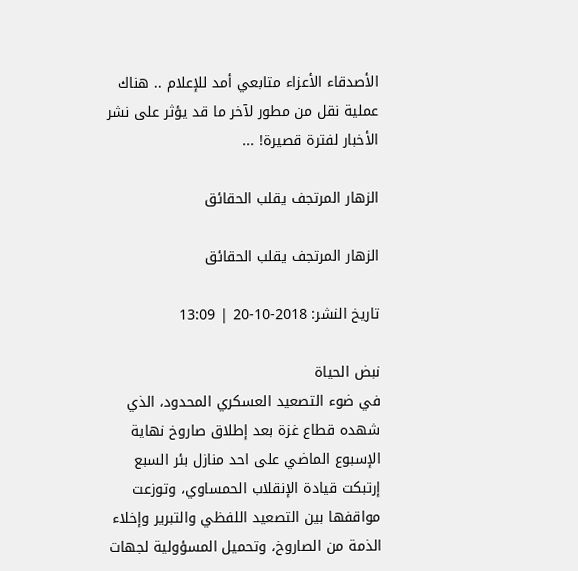الأصدقاء الأعزاء متابعي أمد للإعلام .. هناك عملية نقل من مطور لآخر ما قد يؤثر على نشر الأخبار لفترة قصيرة! ...

الزهار المرتجف يقلب الحقائق

الزهار المرتجف يقلب الحقائق

تاريخ النشر: 2018-10-20 | 13:09

نبض الحياة
في ضوء التصعيد العسكري المحدود، الذي شهده قطاع غزة بعد إطلاق صاروخ نهاية الإسبوع الماضي على احد منازل بئر السبع إرتبكت قيادة الإنقلاب الحمساوي، وتوزعت مواقفها بين التصعيد اللفظي والتبرير وإخلاء الذمة من الصاروخ، وتحميل المسؤولية لجهات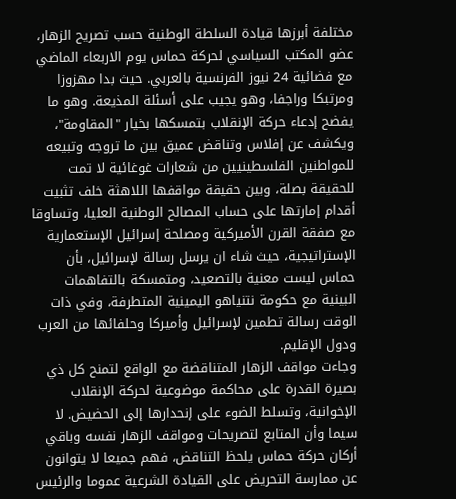مختلفة أبرزها قيادة السلطة الوطنية حسب تصريح الزهار، عضو المكتب السياسي لحركة حماس يوم الاربعاء الماضي مع فضائية 24 نيوز الفرنسية بالعربي. حيث بدا مهزوزا ومرتبكا وراجفا، وهو يجيب على أسئلة المذيعة. وهو ما يفضح إدعاء حركة الإنقلاب بتمسكها بخيار "المقاومة"، ويكشف عن إفلاس وتناقض عميق بين ما تروجه وتبيعه للمواطنين الفلسطينيين من شعارات غوغائية لا تمت للحقيقة بصلة، وبين حقيقة مواقفها اللاهثة خلف تثبيت أقدام إمارتها على حساب المصالح الوطنية العليا، وتساوقا مع صفقة القرن الأميركية ومصلحة إسرائيل الإستعمارية الإستراتيجية، حيث شاء ان يرسل رسالة لإسرائيل، بأن حماس ليست معنية بالتصعيد، ومتمسكة بالتفاهمات البينية مع حكومة نتنياهو اليمينية المتطرفة، وفي ذات الوقت رسالة تطمين لإسرائيل وأميركا وحلفائها من العرب ودول الإقليم.
وجاءت مواقف الزهار المتناقضة مع الواقع لتمنح كل ذي بصيرة القدرة على محاكمة موضوعية لحركة الإنقلاب الإخوانية، وتسلط الضوء على إنحدارها إلى الحضيض. لا سيما وأن المتابع لتصريحات ومواقف الزهار نفسه وباقي أركان حركة حماس يلحظ التناقض، فهم جميعا لا يتوانون عن ممارسة التحريض على القيادة الشرعية عموما والرئيس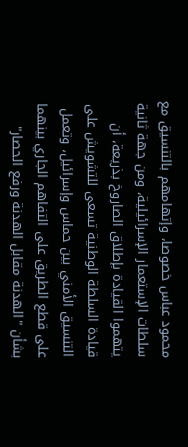محمود عباس خصوصا، وإتهامهم بالتنسيق مع سلطات الإستعمار الإسرائيلية، ومن جهة ثانية يتهموا القيادة بإطلاق الصاروخ بذريعة، أن قيادة السلطة الوطنية تسعى للتشويش على التنسيق الأمني بين حماس وإسرائيل، وتعمل على قطع الطريق على التفاهم الجاري بينهما بشأن "الهدنة مقابل الهدنة ورفع الحصار"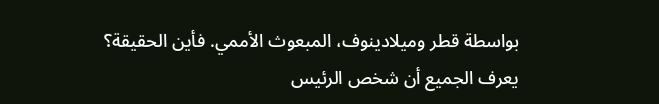بواسطة قطر وميلادينوف، المبعوث الأممي. فأين الحقيقة؟
يعرف الجميع أن شخص الرئيس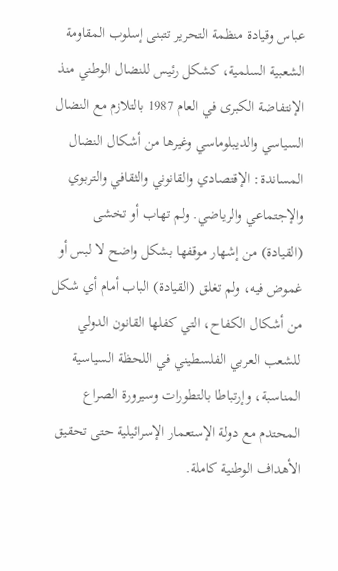عباس وقيادة منظمة التحرير تتبنى إسلوب المقاومة الشعبية السلمية، كشكل رئيس للنضال الوطني منذ الإنتفاضة الكبرى في العام 1987 بالتلازم مع النضال السياسي والديبلوماسي وغيرها من أشكال النضال المساندة: الإقتصادي والقانوني والثقافي والتربوي والإجتماعي والرياضي. ولم تهاب أو تخشى (القيادة) من إشهار موقفها بشكل واضح لا لبس أو غموض فيه، ولم تغلق (القيادة) الباب أمام أي شكل من أشكال الكفاح، التي كفلها القانون الدولي للشعب العربي الفلسطيني في اللحظة السياسية المناسبة، وإرتباطا بالتطورات وسيرورة الصراع المحتدم مع دولة الإستعمار الإسرائيلية حتى تحقيق الأهداف الوطنية كاملة.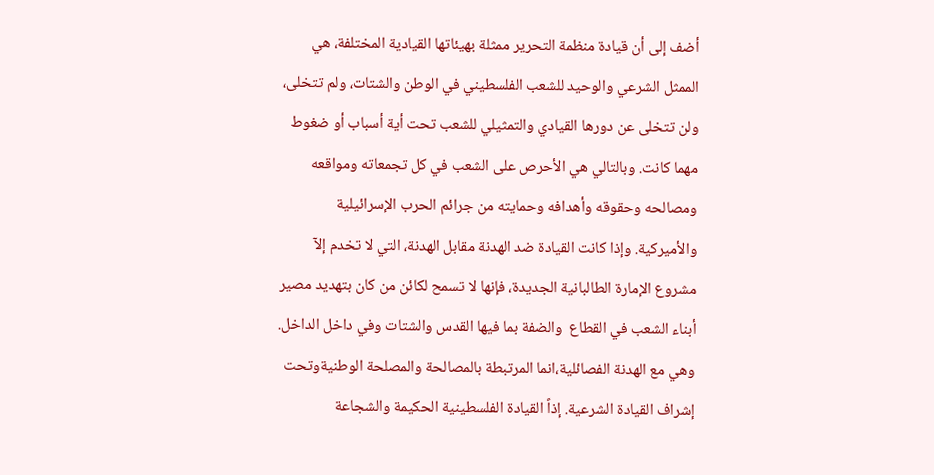أضف إلى أن قيادة منظمة التحرير ممثلة بهيئاتها القيادية المختلفة، هي الممثل الشرعي والوحيد للشعب الفلسطيني في الوطن والشتات، ولم تتخلى، ولن تتخلى عن دورها القيادي والتمثيلي للشعب تحت أية أسباب أو ضغوط مهما كانت. وبالتالي هي الأحرص على الشعب في كل تجمعاته ومواقعه ومصالحه وحقوقه وأهدافه وحمايته من جرائم الحرب الإسرائيلية والأميركية. وإذا كانت القيادة ضد الهدنة مقابل الهدنة، التي لا تخدم إلآ مشروع الإمارة الطالبانية الجديدة، فإنها لا تسمح لكائن من كان بتهديد مصير أبناء الشعب في القطاع  والضفة بما فيها القدس والشتات وفي داخل الداخل. وهي مع الهدنة الفصائلية،انما المرتبطة بالمصالحة والمصلحة الوطنيةوتحت إشراف القيادة الشرعية. إذاً القيادة الفلسطينية الحكيمة والشجاعة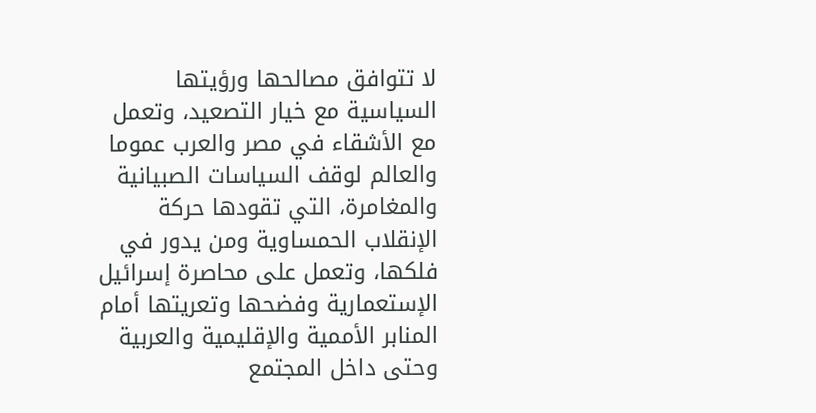لا تتوافق مصالحها ورؤيتها السياسية مع خيار التصعيد، وتعمل مع الأشقاء في مصر والعرب عموما والعالم لوقف السياسات الصبيانية والمغامرة، التي تقودها حركة الإنقلاب الحمساوية ومن يدور في فلكها، وتعمل على محاصرة إسرائيل الإستعمارية وفضحها وتعريتها أمام المنابر الأممية والإقليمية والعربية وحتى داخل المجتمع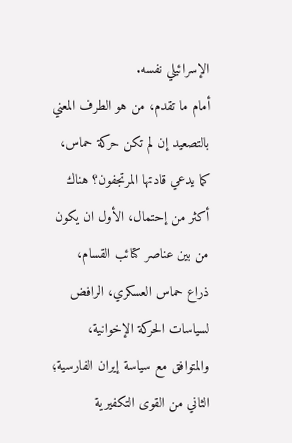الإسرائيلي نفسه.
أمام ما تقدم، من هو الطرف المعني بالتصعيد إن لم تكن حركة حماس، كما يدعي قادتها المرتجفون؟ هناك أكثر من إحتمال، الأول ان يكون من بين عناصر كتائب القسام، ذراع حماس العسكري، الرافض لسياسات الحركة الإخوانية، والمتوافق مع سياسة إيران الفارسية؛ الثاني من القوى التكفيرية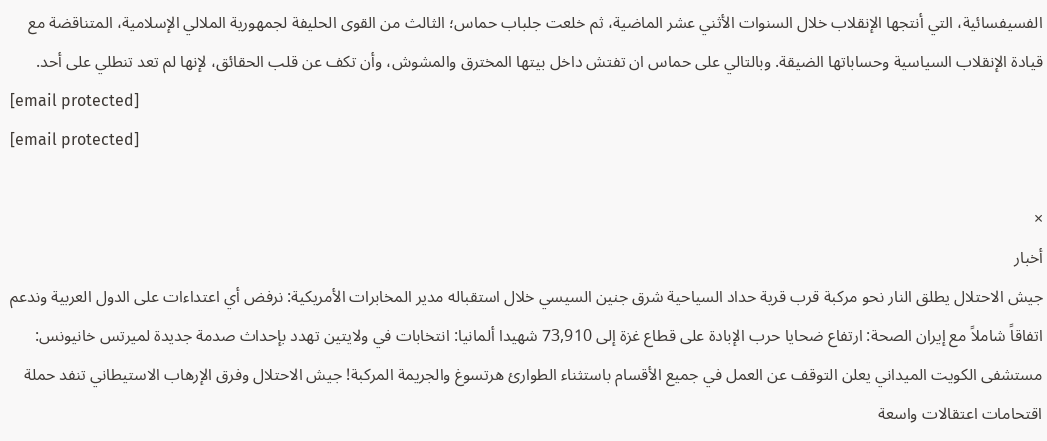الفسيفسائية، التي أنتجها الإنقلاب خلال السنوات الأثني عشر الماضية، ثم خلعت جلباب حماس؛ الثالث من القوى الحليفة لجمهورية الملالي الإسلامية، المتناقضة مع قيادة الإنقلاب السياسية وحساباتها الضيقة. وبالتالي على حماس ان تفتش داخل بيتها المخترق والمشوش، وأن تكف عن قلب الحقائق، لإنها لم تعد تنطلي على أحد.
[email protected]
[email protected]

×
أخبار
جيش الاحتلال يطلق النار نحو مركبة قرب قرية حداد السياحية شرق جنين السيسي خلال استقباله مدير المخابرات الأمريكية: نرفض أي اعتداءات على الدول العربية وندعم اتفاقاً شاملاً مع إيران الصحة: ارتفاع ضحايا حرب الإبادة على قطاع غزة إلى 73,910 شهيدا ألمانيا: انتخابات في ولايتين تهدد بإحداث صدمة جديدة لميرتس خانيونس: مستشفى الكويت الميداني يعلن التوقف عن العمل في جميع الأقسام باستثناء الطوارئ هرتسوغ والجريمة المركبة! جيش الاحتلال وفرق الإرهاب الاستيطاني تنفد حملة اقتحامات اعتقالات واسعة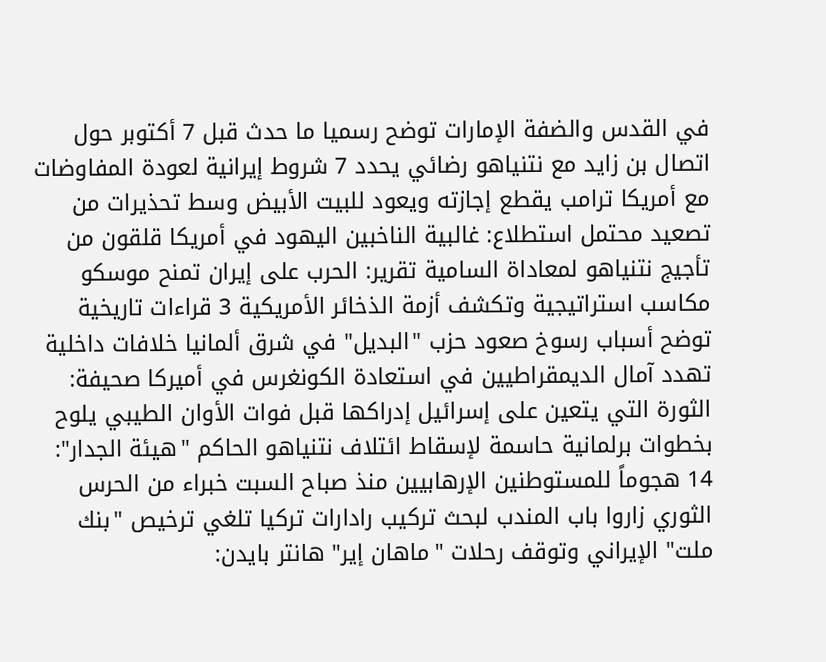في القدس والضفة الإمارات توضح رسميا ما حدث قبل 7 أكتوبر حول اتصال بن زايد مع نتنياهو رضائي يحدد 7 شروط إيرانية لعودة المفاوضات مع أمريكا ترامب يقطع إجازته ويعود للبيت الأبيض وسط تحذيرات من تصعيد محتمل استطلاع: غالبية الناخبين اليهود في أمريكا قلقون من تأجيج نتنياهو لمعاداة السامية تقرير: الحرب على إيران تمنح موسكو مكاسب استراتيجية وتكشف أزمة الذخائر الأمريكية 3 قراءات تاريخية توضح أسباب رسوخ صعود حزب "البديل" في شرق ألمانيا خلافات داخلية تهدد آمال الديمقراطيين في استعادة الكونغرس في أميركا صحيفة: الثورة التي يتعين على إسرائيل إدراكها قبل فوات الأوان الطيبي يلوح بخطوات برلمانية حاسمة لإسقاط ائتلاف نتنياهو الحاكم "هيئة الجدار": 14 هجوماً للمستوطنين الإرهابيين منذ صباح السبت خبراء من الحرس الثوري زاروا باب المندب لبحث تركيب رادارات تركيا تلغي ترخيص "بنك ملت" الإيراني وتوقف رحلات "ماهان إير" هانتر بايدن: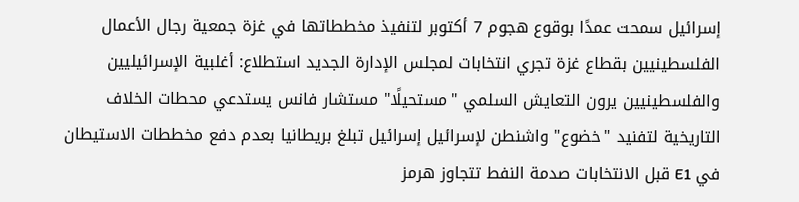إسرائيل سمحت عمدًا بوقوع هجوم 7 أكتوبر لتنفيذ مخططاتها في غزة جمعية رجال الأعمال الفلسطينيين بقطاع غزة تجري انتخابات لمجلس الإدارة الجديد استطلاع: أغلبية الإسرائيليين والفلسطينيين يرون التعايش السلمي "مستحيلًا" مستشار فانس يستدعي محطات الخلاف التاريخية لتفنيد "خضوع" واشنطن لإسرائيل إسرائيل تبلغ بريطانيا بعدم دفع مخططات الاستيطان في E1 قبل الانتخابات صدمة النفط تتجاوز هرمز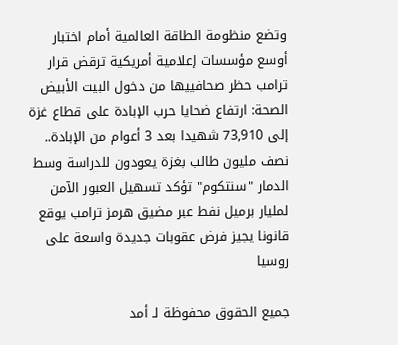وتضع منظومة الطاقة العالمية أمام اختبار أوسع مؤسسات إعلامية أمريكية ترقض قرار ترامب حظر صحافييها من دخول البيت الأبيض الصحة: ارتفاع ضحايا حرب الإبادة على قطاع غزة إلى 73,910 شهيدا بعد 3 أعوام من الإبادة.. نصف مليون طالب بغزة يعودون للدراسة وسط الدمار "سنتكوم" تؤكد تسهيل العبور الآمن لمليار برميل نفط عبر مضيق هرمز ترامب يوقع قانونا يجيز فرض عقوبات جديدة واسعة على روسيا

جميع الحقوق محفوظة لـ أمد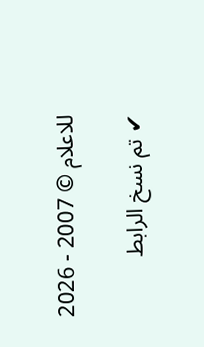للاعلام © 2007 - 2026

✔ تم نسخ الرابط